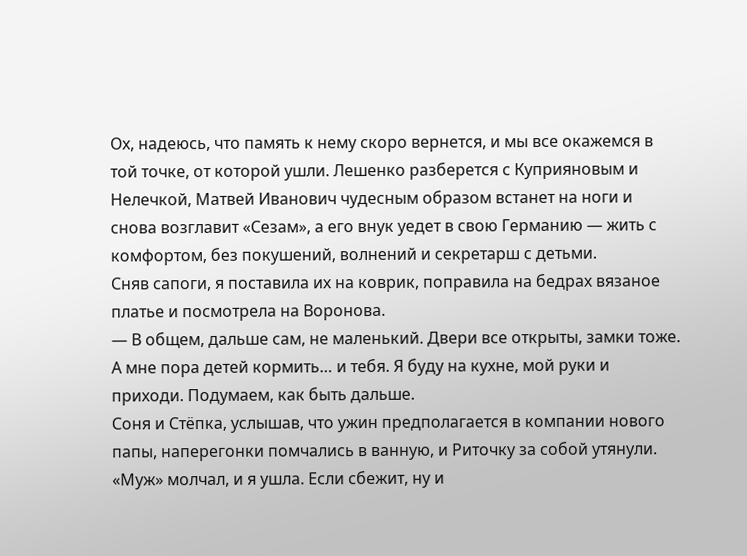Ох, надеюсь, что память к нему скоро вернется, и мы все окажемся в той точке, от которой ушли. Лешенко разберется с Куприяновым и Нелечкой, Матвей Иванович чудесным образом встанет на ноги и снова возглавит «Сезам», а его внук уедет в свою Германию — жить с комфортом, без покушений, волнений и секретарш с детьми.
Сняв сапоги, я поставила их на коврик, поправила на бедрах вязаное платье и посмотрела на Воронова.
— В общем, дальше сам, не маленький. Двери все открыты, замки тоже. А мне пора детей кормить… и тебя. Я буду на кухне, мой руки и приходи. Подумаем, как быть дальше.
Соня и Стёпка, услышав, что ужин предполагается в компании нового папы, наперегонки помчались в ванную, и Риточку за собой утянули. «Муж» молчал, и я ушла. Если сбежит, ну и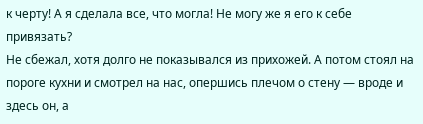к черту! А я сделала все, что могла! Не могу же я его к себе привязать?
Не сбежал, хотя долго не показывался из прихожей. А потом стоял на пороге кухни и смотрел на нас, опершись плечом о стену — вроде и здесь он, а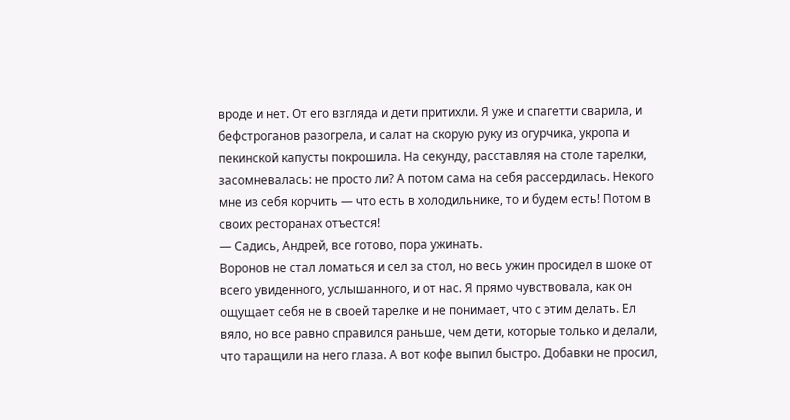вроде и нет. От его взгляда и дети притихли. Я уже и спагетти сварила, и бефстроганов разогрела, и салат на скорую руку из огурчика, укропа и пекинской капусты покрошила. На секунду, расставляя на столе тарелки, засомневалась: не просто ли? А потом сама на себя рассердилась. Некого мне из себя корчить — что есть в холодильнике, то и будем есть! Потом в своих ресторанах отъестся!
— Садись, Андрей, все готово, пора ужинать.
Воронов не стал ломаться и сел за стол, но весь ужин просидел в шоке от всего увиденного, услышанного, и от нас. Я прямо чувствовала, как он ощущает себя не в своей тарелке и не понимает, что с этим делать. Ел вяло, но все равно справился раньше, чем дети, которые только и делали, что таращили на него глаза. А вот кофе выпил быстро. Добавки не просил,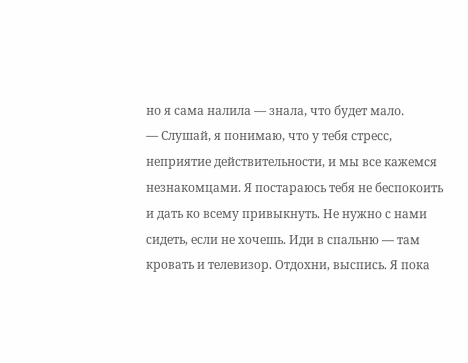но я сама налила — знала, что будет мало.
— Слушай, я понимаю, что у тебя стресс, неприятие действительности, и мы все кажемся незнакомцами. Я постараюсь тебя не беспокоить и дать ко всему привыкнуть. Не нужно с нами сидеть, если не хочешь. Иди в спальню — там кровать и телевизор. Отдохни, выспись. Я пока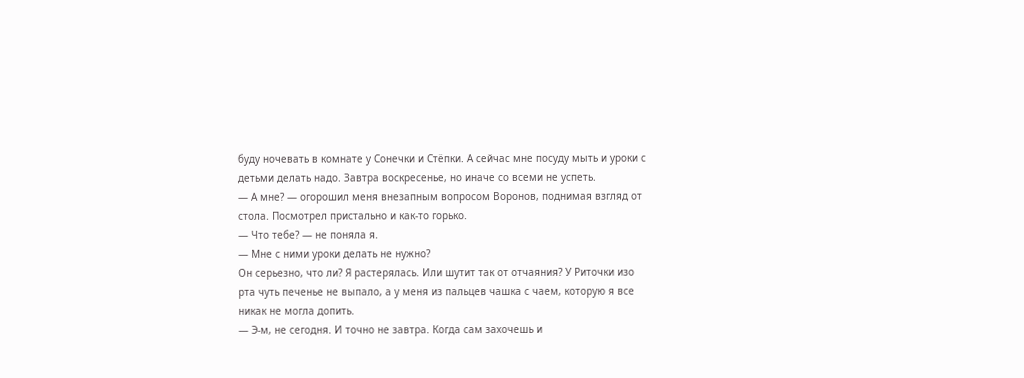буду ночевать в комнате у Сонечки и Стёпки. А сейчас мне посуду мыть и уроки с детьми делать надо. Завтра воскресенье, но иначе со всеми не успеть.
— А мне? — огорошил меня внезапным вопросом Воронов, поднимая взгляд от стола. Посмотрел пристально и как-то горько.
— Что тебе? — не поняла я.
— Мне с ними уроки делать не нужно?
Он серьезно, что ли? Я растерялась. Или шутит так от отчаяния? У Риточки изо рта чуть печенье не выпало, а у меня из пальцев чашка с чаем, которую я все никак не могла допить.
— Э-м, не сегодня. И точно не завтра. Когда сам захочешь и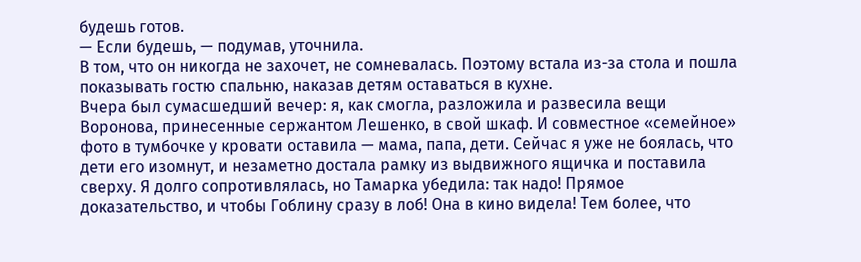будешь готов.
— Если будешь, — подумав, уточнила.
В том, что он никогда не захочет, не сомневалась. Поэтому встала из-за стола и пошла показывать гостю спальню, наказав детям оставаться в кухне.
Вчера был сумасшедший вечер: я, как смогла, разложила и развесила вещи Воронова, принесенные сержантом Лешенко, в свой шкаф. И совместное «семейное» фото в тумбочке у кровати оставила — мама, папа, дети. Сейчас я уже не боялась, что дети его изомнут, и незаметно достала рамку из выдвижного ящичка и поставила сверху. Я долго сопротивлялась, но Тамарка убедила: так надо! Прямое доказательство, и чтобы Гоблину сразу в лоб! Она в кино видела! Тем более, что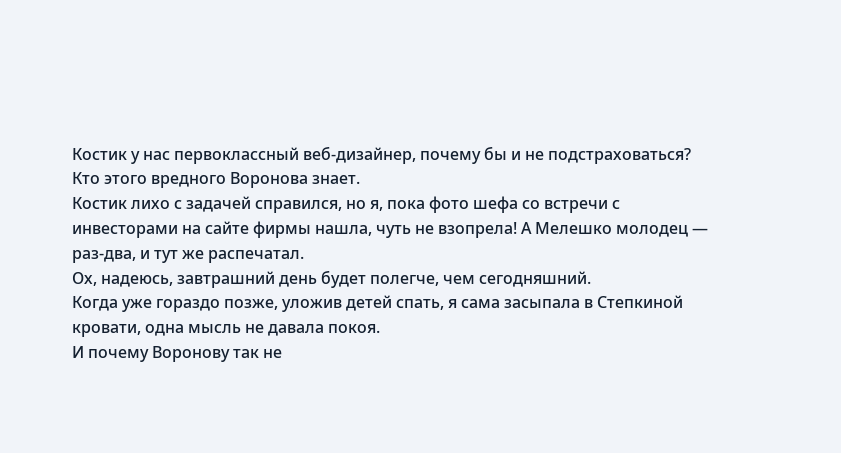Костик у нас первоклассный веб-дизайнер, почему бы и не подстраховаться? Кто этого вредного Воронова знает.
Костик лихо с задачей справился, но я, пока фото шефа со встречи с инвесторами на сайте фирмы нашла, чуть не взопрела! А Мелешко молодец — раз-два, и тут же распечатал.
Ох, надеюсь, завтрашний день будет полегче, чем сегодняшний.
Когда уже гораздо позже, уложив детей спать, я сама засыпала в Степкиной кровати, одна мысль не давала покоя.
И почему Воронову так не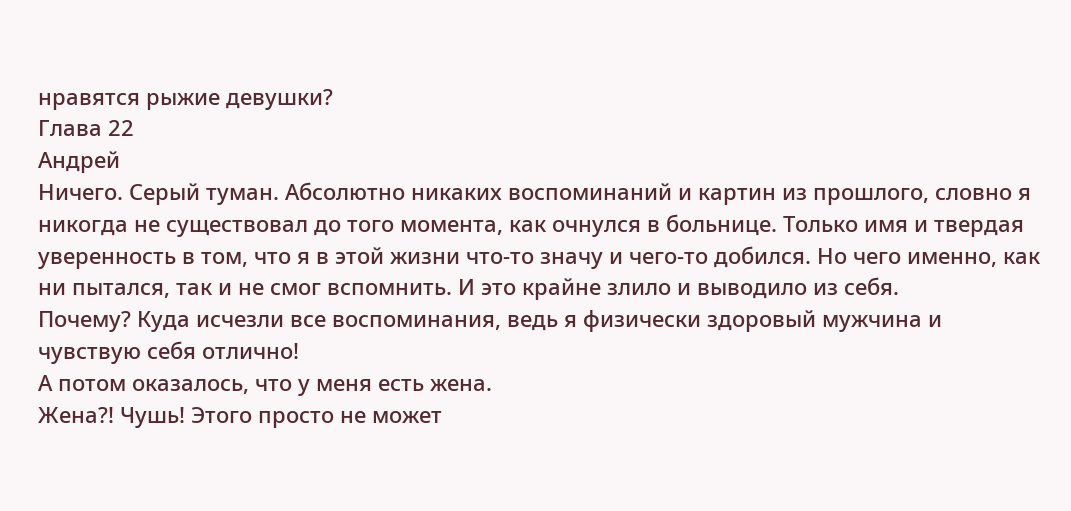нравятся рыжие девушки?
Глава 22
Андрей
Ничего. Серый туман. Абсолютно никаких воспоминаний и картин из прошлого, словно я никогда не существовал до того момента, как очнулся в больнице. Только имя и твердая уверенность в том, что я в этой жизни что-то значу и чего-то добился. Но чего именно, как ни пытался, так и не смог вспомнить. И это крайне злило и выводило из себя.
Почему? Куда исчезли все воспоминания, ведь я физически здоровый мужчина и чувствую себя отлично!
А потом оказалось, что у меня есть жена.
Жена?! Чушь! Этого просто не может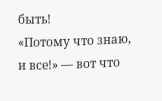быть!
«Потому что знаю, и все!» — вот что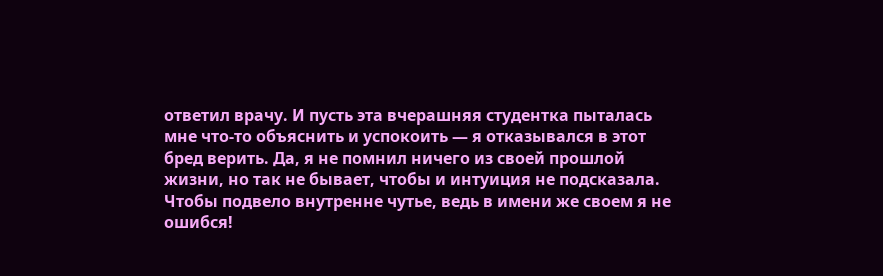ответил врачу. И пусть эта вчерашняя студентка пыталась мне что-то объяснить и успокоить — я отказывался в этот бред верить. Да, я не помнил ничего из своей прошлой жизни, но так не бывает, чтобы и интуиция не подсказала. Чтобы подвело внутренне чутье, ведь в имени же своем я не ошибся!